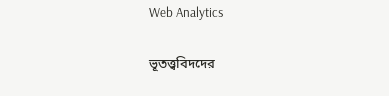Web Analytics

ভূতত্ত্ববিদদের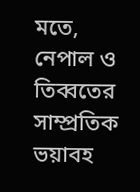মতে, নেপাল ও তিব্বতের সাম্প্রতিক ভয়াবহ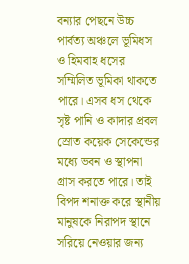বন্যার পেছনে উচ্চ পার্বত্য অঞ্চলে ভূমিধস ও হিমবাহ ধসের সম্মিলিত ভূমিকা থাকতে পারে। এসব ধস থেকে সৃষ্ট পানি ও কাদার প্রবল স্রোত কয়েক সেকেন্ডের মধ্যে ভবন ও স্থাপনা গ্রাস করতে পারে। তাই বিপদ শনাক্ত করে স্থানীয় মানুষকে নিরাপদ স্থানে সরিয়ে নেওয়ার জন্য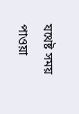যথেষ্ট সময় পাওয়া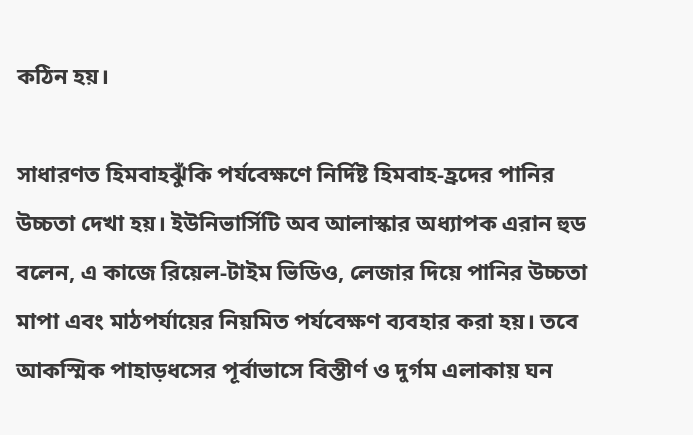কঠিন হয়।

সাধারণত হিমবাহঝুঁকি পর্যবেক্ষণে নির্দিষ্ট হিমবাহ-হ্রদের পানির উচ্চতা দেখা হয়। ইউনিভার্সিটি অব আলাস্কার অধ্যাপক এরান হুড বলেন, এ কাজে রিয়েল-টাইম ভিডিও, লেজার দিয়ে পানির উচ্চতা মাপা এবং মাঠপর্যায়ের নিয়মিত পর্যবেক্ষণ ব্যবহার করা হয়। তবে আকস্মিক পাহাড়ধসের পূর্বাভাসে বিস্তীর্ণ ও দুর্গম এলাকায় ঘন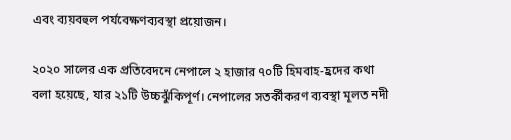এবং ব্যয়বহুল পর্যবেক্ষণব্যবস্থা প্রয়োজন।

২০২০ সালের এক প্রতিবেদনে নেপালে ২ হাজার ৭০টি হিমবাহ-হ্রদের কথা বলা হয়েছে, যার ২১টি উচ্চঝুঁকিপূর্ণ। নেপালের সতর্কীকরণ ব্যবস্থা মূলত নদী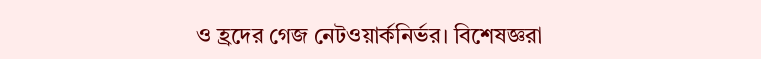ও হ্রদের গেজ নেটওয়ার্কনির্ভর। বিশেষজ্ঞরা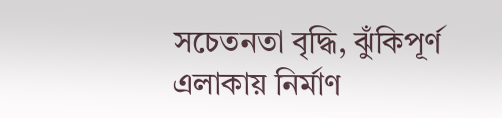সচেতনতা বৃদ্ধি, ঝুঁকিপূর্ণ এলাকায় নির্মাণ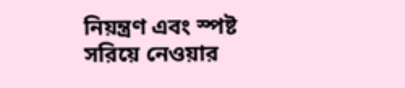নিয়ন্ত্রণ এবং স্পষ্ট সরিয়ে নেওয়ার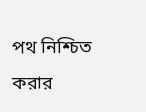পথ নিশ্চিত করার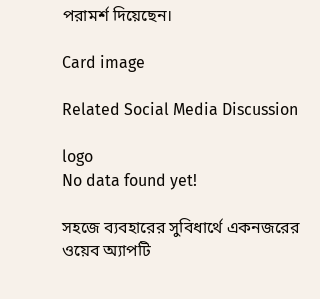পরামর্শ দিয়েছেন।

Card image

Related Social Media Discussion

logo
No data found yet!

সহজে ব্যবহারের সুবিধার্থে একনজরের ওয়েব অ্যাপটি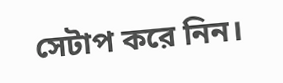সেটাপ করে নিন।